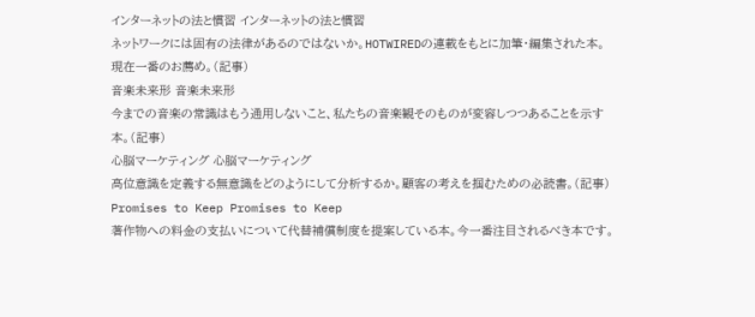インターネットの法と慣習 インターネットの法と慣習
ネットワークには固有の法律があるのではないか。HOTWIREDの連載をもとに加筆・編集された本。現在一番のお薦め。(記事)
音楽未来形 音楽未来形
今までの音楽の常識はもう通用しないこと、私たちの音楽観そのものが変容しつつあることを示す本。(記事)
心脳マーケティング 心脳マーケティング
高位意識を定義する無意識をどのようにして分析するか。顧客の考えを掴むための必読書。(記事)
Promises to Keep Promises to Keep
著作物への料金の支払いについて代替補償制度を提案している本。今一番注目されるべき本です。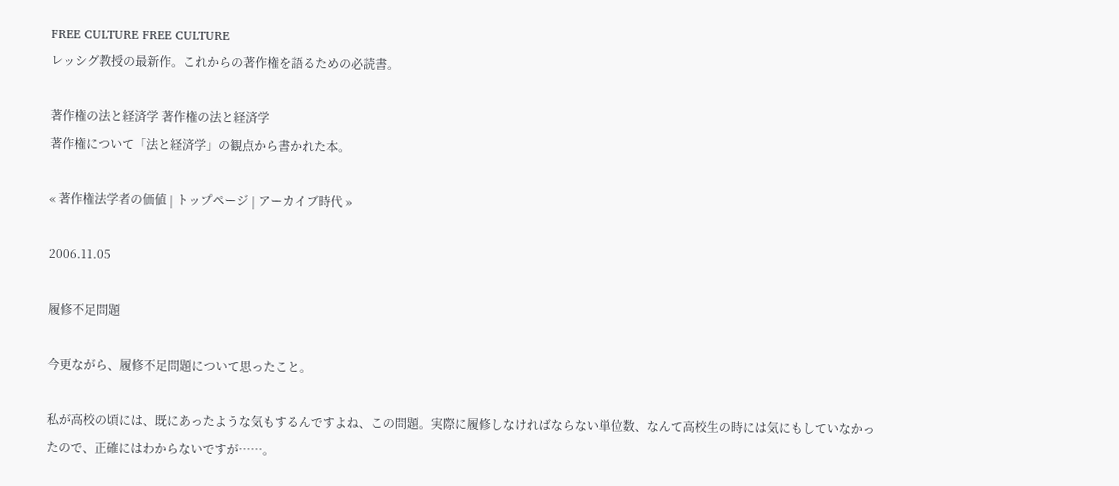FREE CULTURE FREE CULTURE
レッシグ教授の最新作。これからの著作権を語るための必読書。

著作権の法と経済学 著作権の法と経済学
著作権について「法と経済学」の観点から書かれた本。

« 著作権法学者の価値 | トップページ | アーカイブ時代 »

2006.11.05

履修不足問題

今更ながら、履修不足問題について思ったこと。

私が高校の頃には、既にあったような気もするんですよね、この問題。実際に履修しなければならない単位数、なんて高校生の時には気にもしていなかったので、正確にはわからないですが……。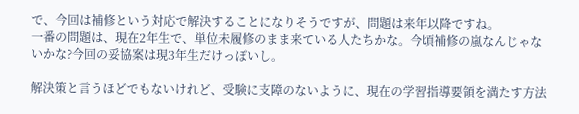で、今回は補修という対応で解決することになりそうですが、問題は来年以降ですね。
一番の問題は、現在2年生で、単位未履修のまま来ている人たちかな。今頃補修の嵐なんじゃないかな?今回の妥協案は現3年生だけっぽいし。

解決策と言うほどでもないけれど、受験に支障のないように、現在の学習指導要領を満たす方法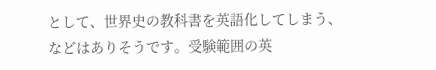として、世界史の教科書を英語化してしまう、などはありそうです。受験範囲の英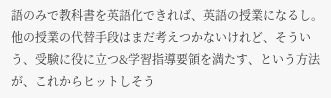語のみで教科書を英語化できれば、英語の授業になるし。
他の授業の代替手段はまだ考えつかないけれど、そういう、受験に役に立つ&学習指導要領を満たす、という方法が、これからヒットしそう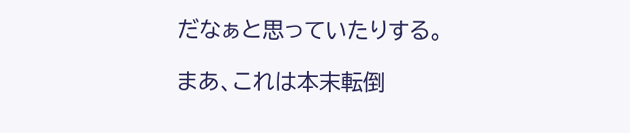だなぁと思っていたりする。

まあ、これは本末転倒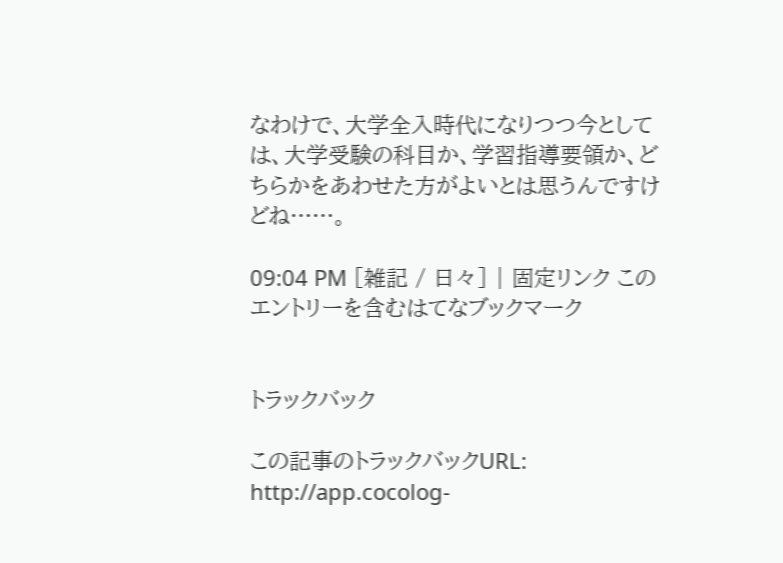なわけで、大学全入時代になりつつ今としては、大学受験の科目か、学習指導要領か、どちらかをあわせた方がよいとは思うんですけどね……。

09:04 PM [雑記 / 日々] | 固定リンク このエントリーを含むはてなブックマーク


トラックバック

この記事のトラックバックURL:
http://app.cocolog-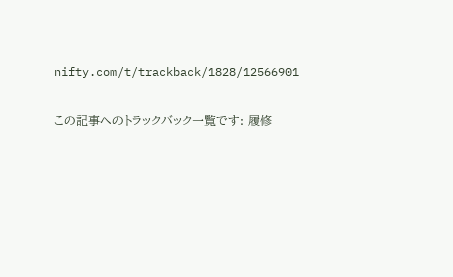nifty.com/t/trackback/1828/12566901

この記事へのトラックバック一覧です: 履修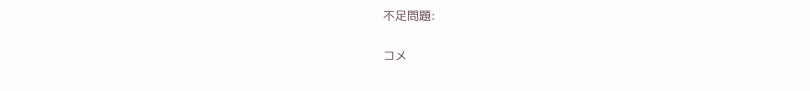不足問題:

コメ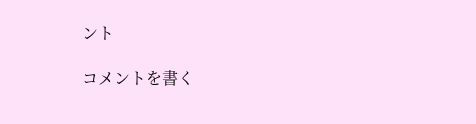ント

コメントを書く